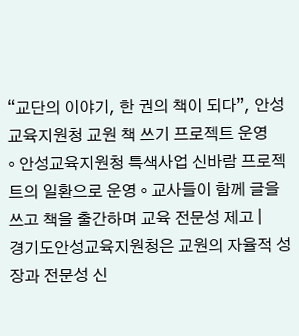“교단의 이야기, 한 권의 책이 되다”, 안성교육지원청 교원 책 쓰기 프로젝트 운영
◦ 안성교육지원청 특색사업 신바람 프로젝트의 일환으로 운영 ◦ 교사들이 함께 글을 쓰고 책을 출간하며 교육 전문성 제고 |
경기도안성교육지원청은 교원의 자율적 성장과 전문성 신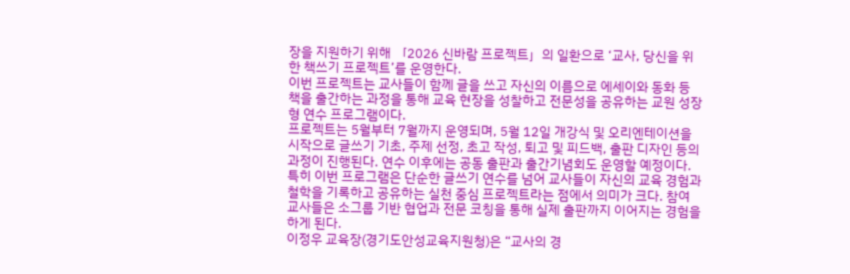장을 지원하기 위해 「2026 신바람 프로젝트」의 일환으로 ‘교사, 당신을 위한 책쓰기 프로젝트’를 운영한다.
이번 프로젝트는 교사들이 함께 글을 쓰고 자신의 이름으로 에세이와 동화 등 책을 출간하는 과정을 통해 교육 현장을 성찰하고 전문성을 공유하는 교원 성장형 연수 프로그램이다.
프로젝트는 5월부터 7월까지 운영되며, 5월 12일 개강식 및 오리엔테이션을 시작으로 글쓰기 기초, 주제 선정, 초고 작성, 퇴고 및 피드백, 출판 디자인 등의 과정이 진행된다. 연수 이후에는 공동 출판과 출간기념회도 운영할 예정이다.
특히 이번 프로그램은 단순한 글쓰기 연수를 넘어 교사들이 자신의 교육 경험과 철학을 기록하고 공유하는 실천 중심 프로젝트라는 점에서 의미가 크다. 참여 교사들은 소그룹 기반 협업과 전문 코칭을 통해 실제 출판까지 이어지는 경험을 하게 된다.
이정우 교육장(경기도안성교육지원청)은 “교사의 경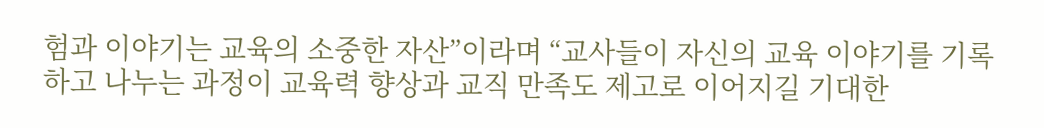험과 이야기는 교육의 소중한 자산”이라며 “교사들이 자신의 교육 이야기를 기록하고 나누는 과정이 교육력 향상과 교직 만족도 제고로 이어지길 기대한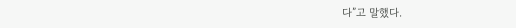다”고 말했다.